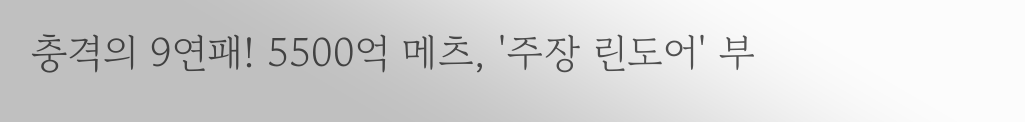충격의 9연패! 5500억 메츠, '주장 린도어' 부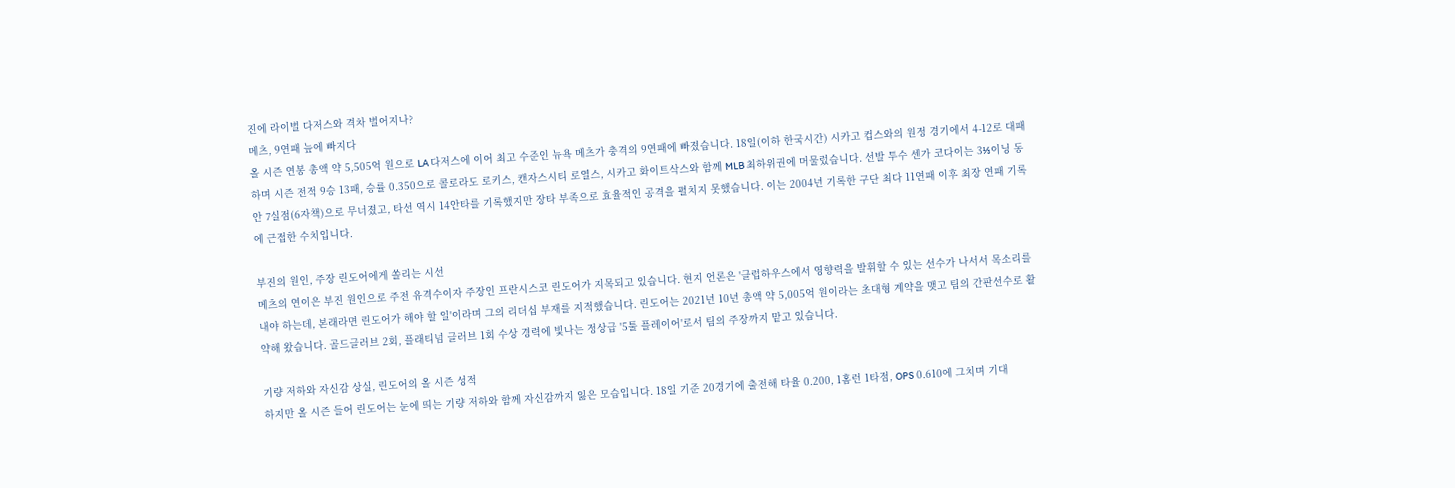진에 라이벌 다저스와 격차 벌어지나?
메츠, 9연패 늪에 빠지다
올 시즌 연봉 총액 약 5,505억 원으로 LA 다저스에 이어 최고 수준인 뉴욕 메츠가 충격의 9연패에 빠졌습니다. 18일(이하 한국시간) 시카고 컵스와의 원정 경기에서 4-12로 대패하며 시즌 전적 9승 13패, 승률 0.350으로 콜로라도 로키스, 캔자스시티 로열스, 시카고 화이트삭스와 함께 MLB 최하위권에 머물렀습니다. 선발 투수 센가 코다이는 3⅓이닝 동안 7실점(6자책)으로 무너졌고, 타선 역시 14안타를 기록했지만 장타 부족으로 효율적인 공격을 펼치지 못했습니다. 이는 2004년 기록한 구단 최다 11연패 이후 최장 연패 기록에 근접한 수치입니다.

부진의 원인, 주장 린도어에게 쏠리는 시선
메츠의 연이은 부진 원인으로 주전 유격수이자 주장인 프란시스코 린도어가 지목되고 있습니다. 현지 언론은 '클럽하우스에서 영향력을 발휘할 수 있는 선수가 나서서 목소리를 내야 하는데, 본래라면 린도어가 해야 할 일'이라며 그의 리더십 부재를 지적했습니다. 린도어는 2021년 10년 총액 약 5,005억 원이라는 초대형 계약을 맺고 팀의 간판선수로 활약해 왔습니다. 골드글러브 2회, 플래티넘 글러브 1회 수상 경력에 빛나는 정상급 '5툴 플레이어'로서 팀의 주장까지 맡고 있습니다.

기량 저하와 자신감 상실, 린도어의 올 시즌 성적
하지만 올 시즌 들어 린도어는 눈에 띄는 기량 저하와 함께 자신감까지 잃은 모습입니다. 18일 기준 20경기에 출전해 타율 0.200, 1홈런 1타점, OPS 0.610에 그치며 기대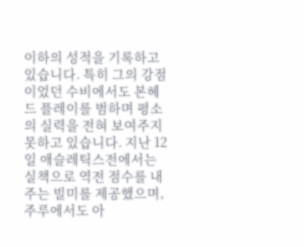이하의 성적을 기록하고 있습니다. 특히 그의 강점이었던 수비에서도 본헤드 플레이를 범하며 평소의 실력을 전혀 보여주지 못하고 있습니다. 지난 12일 애슬레틱스전에서는 실책으로 역전 점수를 내주는 빌미를 제공했으며, 주루에서도 아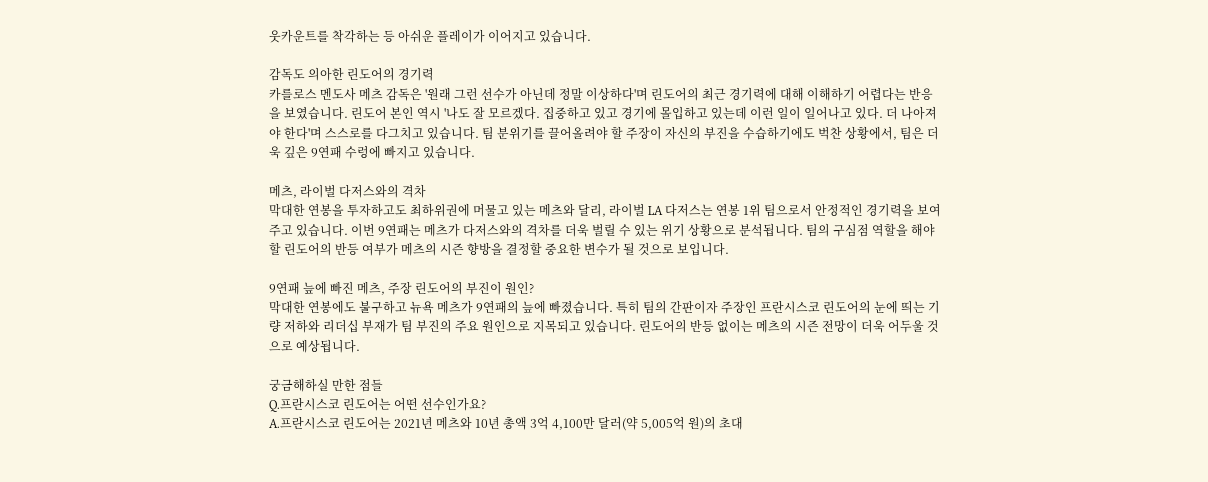웃카운트를 착각하는 등 아쉬운 플레이가 이어지고 있습니다.

감독도 의아한 린도어의 경기력
카를로스 멘도사 메츠 감독은 '원래 그런 선수가 아닌데 정말 이상하다'며 린도어의 최근 경기력에 대해 이해하기 어렵다는 반응을 보였습니다. 린도어 본인 역시 '나도 잘 모르겠다. 집중하고 있고 경기에 몰입하고 있는데 이런 일이 일어나고 있다. 더 나아져야 한다'며 스스로를 다그치고 있습니다. 팀 분위기를 끌어올려야 할 주장이 자신의 부진을 수습하기에도 벅찬 상황에서, 팀은 더욱 깊은 9연패 수렁에 빠지고 있습니다.

메츠, 라이벌 다저스와의 격차
막대한 연봉을 투자하고도 최하위권에 머물고 있는 메츠와 달리, 라이벌 LA 다저스는 연봉 1위 팀으로서 안정적인 경기력을 보여주고 있습니다. 이번 9연패는 메츠가 다저스와의 격차를 더욱 벌릴 수 있는 위기 상황으로 분석됩니다. 팀의 구심점 역할을 해야 할 린도어의 반등 여부가 메츠의 시즌 향방을 결정할 중요한 변수가 될 것으로 보입니다.

9연패 늪에 빠진 메츠, 주장 린도어의 부진이 원인?
막대한 연봉에도 불구하고 뉴욕 메츠가 9연패의 늪에 빠졌습니다. 특히 팀의 간판이자 주장인 프란시스코 린도어의 눈에 띄는 기량 저하와 리더십 부재가 팀 부진의 주요 원인으로 지목되고 있습니다. 린도어의 반등 없이는 메츠의 시즌 전망이 더욱 어두울 것으로 예상됩니다.

궁금해하실 만한 점들
Q.프란시스코 린도어는 어떤 선수인가요?
A.프란시스코 린도어는 2021년 메츠와 10년 총액 3억 4,100만 달러(약 5,005억 원)의 초대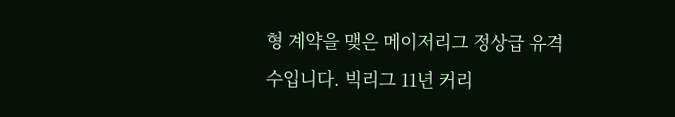형 계약을 맺은 메이저리그 정상급 유격수입니다. 빅리그 11년 커리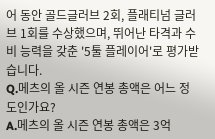어 동안 골드글러브 2회, 플래티넘 글러브 1회를 수상했으며, 뛰어난 타격과 수비 능력을 갖춘 '5툴 플레이어'로 평가받습니다.
Q.메츠의 올 시즌 연봉 총액은 어느 정도인가요?
A.메츠의 올 시즌 연봉 총액은 3억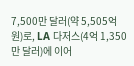7,500만 달러(약 5,505억 원)로, LA 다저스(4억 1,350만 달러)에 이어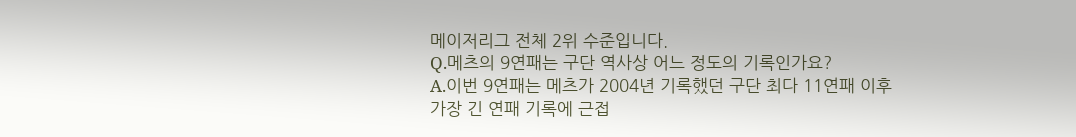메이저리그 전체 2위 수준입니다.
Q.메츠의 9연패는 구단 역사상 어느 정도의 기록인가요?
A.이번 9연패는 메츠가 2004년 기록했던 구단 최다 11연패 이후 가장 긴 연패 기록에 근접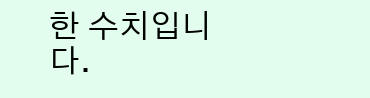한 수치입니다.